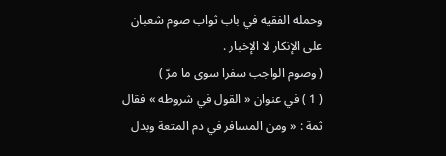وحمله الفقيه في باب ثواب صوم شعبان على الإنكار لا الإخبار .
( وصوم الواجب سفرا سوى ما مرّ )
( 1 ) في عنوان « القول في شروطه » فقال ثمة : « ومن المسافر في دم المتعة وبدل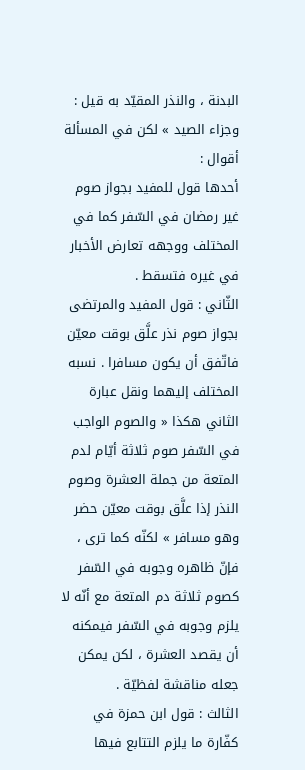البدنة ، والنذر المقيّد به قيل : وجزاء الصيد » لكن في المسألة أقوال :
أحدها قول للمفيد بجواز صوم غير رمضان في السّفر كما في المختلف ووجهه تعارض الأخبار في غيره فتسقط .
الثّاني : قول المفيد والمرتضى بجواز صوم نذر علَّق بوقت معيّن فاتّفق أن يكون مسافرا . نسبه المختلف إليهما ونقل عبارة الثاني هكذا « والصوم الواجب في السّفر صوم ثلاثة أيّام لدم المتعة من جملة العشرة وصوم النذر إذا علَّق بوقت معيّن حضر وهو مسافر » لكنّه كما ترى ، فإنّ ظاهره وجوبه في السّفر كصوم ثلاثة دم المتعة مع أنّه لا يلزم وجوبه في السّفر فيمكنه أن يقصد العشرة ، لكن يمكن جعله مناقشة لفظيّة .
الثالث : قول ابن حمزة في كفّارة ما يلزم التتابع فيها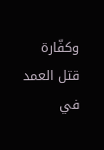وكفّارة قتل العمد في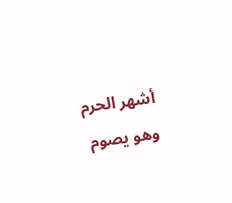أشهر الحرم وهو يصوم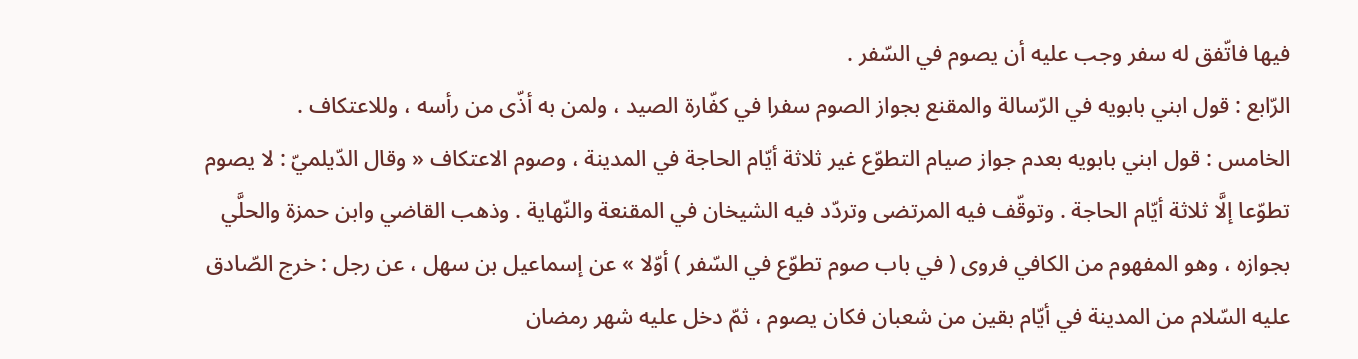فيها فاتّفق له سفر وجب عليه أن يصوم في السّفر .
الرّابع : قول ابني بابويه في الرّسالة والمقنع بجواز الصوم سفرا في كفّارة الصيد ، ولمن به أذّى من رأسه ، وللاعتكاف .
الخامس : قول ابني بابويه بعدم جواز صيام التطوّع غير ثلاثة أيّام الحاجة في المدينة ، وصوم الاعتكاف « وقال الدّيلميّ : لا يصوم تطوّعا إلَّا ثلاثة أيّام الحاجة . وتوقّف فيه المرتضى وتردّد فيه الشيخان في المقنعة والنّهاية . وذهب القاضي وابن حمزة والحلَّي بجوازه ، وهو المفهوم من الكافي فروى ( في باب صوم تطوّع في السّفر ) أوّلا » عن إسماعيل بن سهل ، عن رجل : خرج الصّادق عليه السّلام من المدينة في أيّام بقين من شعبان فكان يصوم ، ثمّ دخل عليه شهر رمضان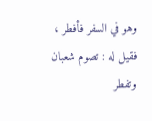وهو في السفر فأفطر ، فقيل له : تصوم شعبان وتفطر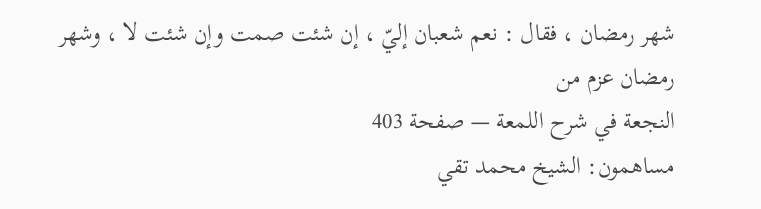شهر رمضان ، فقال : نعم شعبان إليّ ، إن شئت صمت وإن شئت لا ، وشهر رمضان عزم من
النجعة في شرح اللمعة — صفحة 403
مساهمون: الشيخ محمد تقي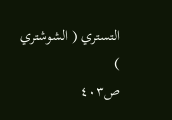التستري ( الشوشتري )
ص٤٠٣